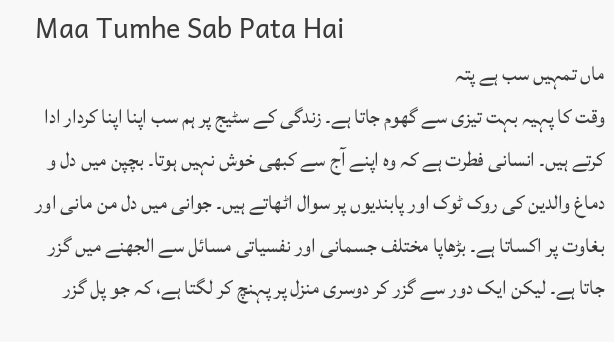Maa Tumhe Sab Pata Hai
ماں تمہیں سب ہے پتہ
وقت کا پہیہ بہت تیزی سے گھوم جاتا ہے۔ زندگی کے سٹیج پر ہم سب اپنا اپنا کردار ادا کرتے ہیں۔ انسانی فطرت ہے کہ وہ اپنے آج سے کبھی خوش نہیں ہوتا۔ بچپن میں دل و دماغ والدین کی روک ٹوک اور پابندیوں پر سوال اٹھاتے ہیں۔ جوانی میں دل من مانی اور بغاوت پر اکساتا ہے۔ بڑھاپا مختلف جسمانی اور نفسیاتی مسائل سے الجھنے میں گزر جاتا ہے۔ لیکن ایک دور سے گزر کر دوسری منزل پر پہنچ کر لگتا ہے، کہ جو پل گزر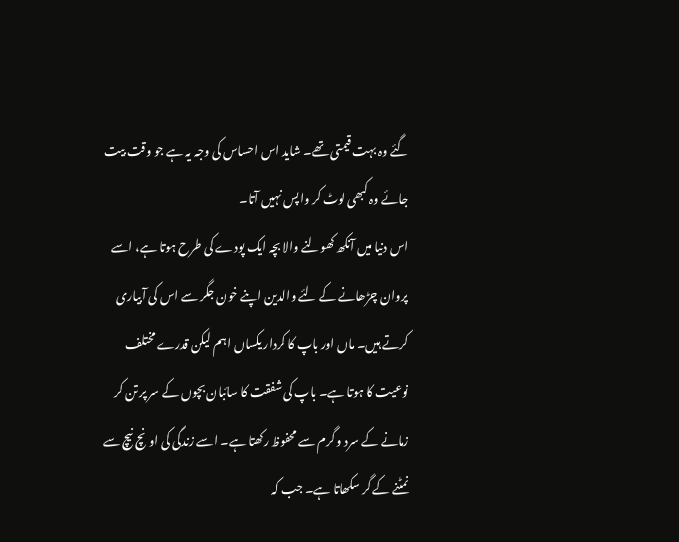گئے وہ بہت قیمتی تھے۔ شاید اس احساس کی وجہ یہ ہے جو وقت بیت جائے وہ کبھی لوٹ کر واپس نہیں آتا۔
اس دنیا میں آنکھ کھولنے والا بچہ ایک پودے کی طرح ہوتا ہے، اسے پروان چڑھانے کے لئے والدین اپنے خون جگر سے اس کی آبیاری کرتے ہیں۔ ماں اور باپ کا کردار یکساں اہم لیکن قدرے مختلف نوعیت کا ہوتا ہے۔ باپ کی شفقت کا سائبان بچوں کے سر پر تن کر زمانے کے سرد و گرم سے محفوظ رکھتا ہے۔ اسے زندگی کی اونچ نیچ سے نمٹنے کے گر سکھاتا ہے۔ جب کہ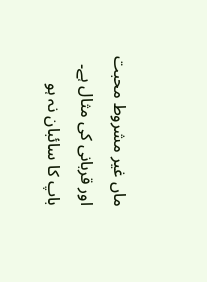ماں غیر مشروط محبت اور قربانی کی مثال ہے۔ باپ کا سائبان نہ ہو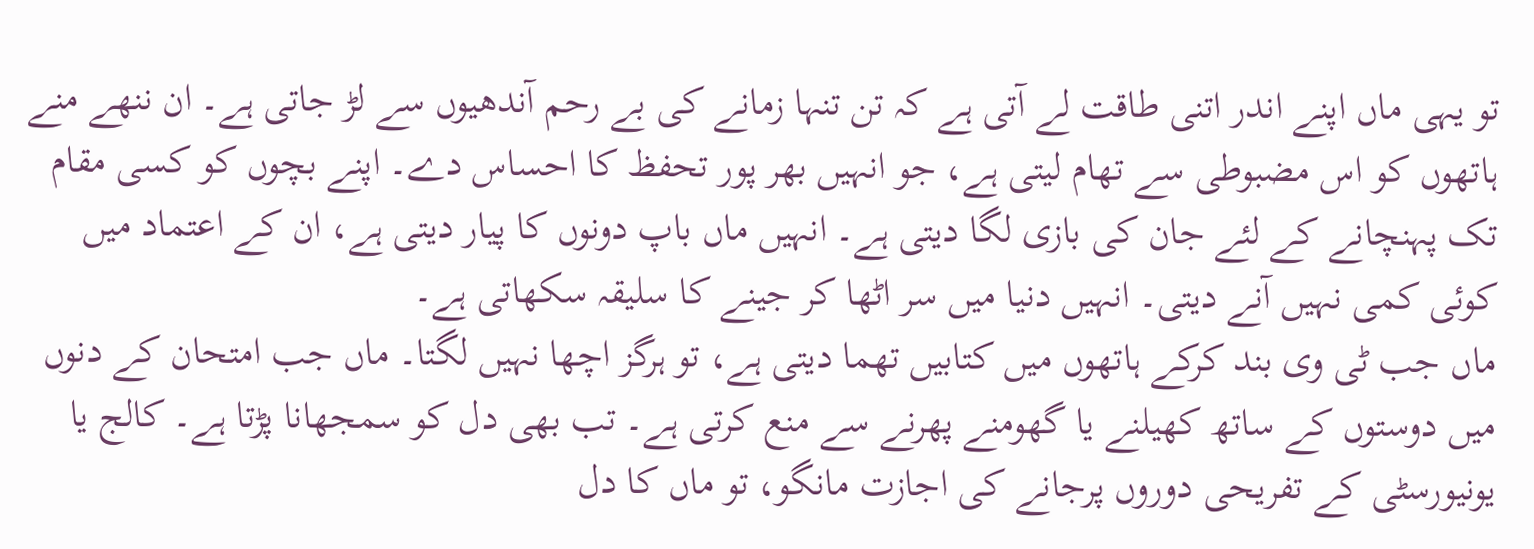تو یہی ماں اپنے اندر اتنی طاقت لے آتی ہے کہ تن تنہا زمانے کی بے رحم آندھیوں سے لڑ جاتی ہے۔ ان ننھے منے ہاتھوں کو اس مضبوطی سے تھام لیتی ہے، جو انہیں بھر پور تحفظ کا احساس دے۔ اپنے بچوں کو کسی مقام تک پہنچانے کے لئے جان کی بازی لگا دیتی ہے۔ انہیں ماں باپ دونوں کا پیار دیتی ہے، ان کے اعتماد میں کوئی کمی نہیں آنے دیتی۔ انہیں دنیا میں سر اٹھا کر جینے کا سلیقہ سکھاتی ہے۔
ماں جب ٹی وی بند کرکے ہاتھوں میں کتابیں تھما دیتی ہے، تو ہرگز اچھا نہیں لگتا۔ ماں جب امتحان کے دنوں میں دوستوں کے ساتھ کھیلنے یا گھومنے پھرنے سے منع کرتی ہے۔ تب بھی دل کو سمجھانا پڑتا ہے۔ کالج یا یونیورسٹی کے تفریحی دوروں پرجانے کی اجازت مانگو، تو ماں کا دل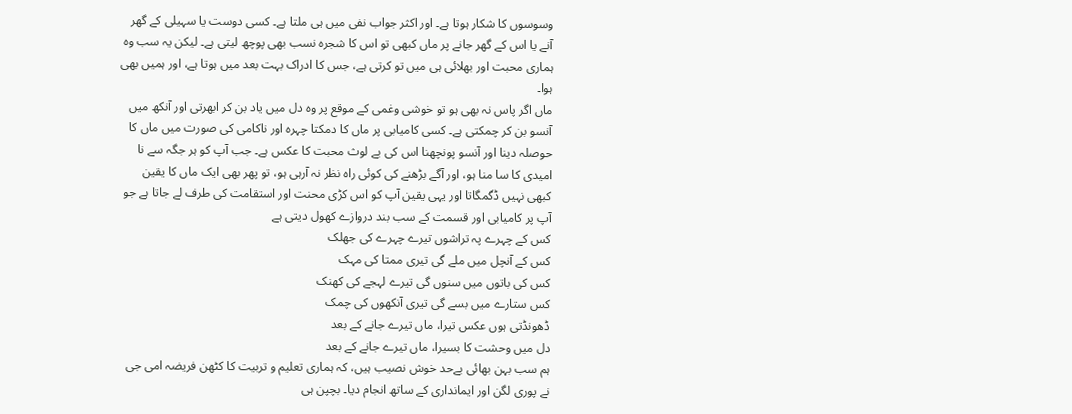وسوسوں کا شکار ہوتا ہے۔ اور اکثر جواب نفی میں ہی ملتا ہے۔ کسی دوست یا سہیلی کے گھر آنے یا اس کے گھر جانے پر ماں کبھی تو اس کا شجرہ نسب بھی پوچھ لیتی ہے۔ لیکن یہ سب وہ ہماری محبت اور بھلائی ہی میں تو کرتی ہے، جس کا ادراک بہت بعد میں ہوتا ہے، اور ہمیں بھی ہوا۔
ماں اگر پاس نہ بھی ہو تو خوشی وغمی کے موقع پر وہ دل میں یاد بن کر ابھرتی اور آنکھ میں آنسو بن کر چمکتی ہے۔ کسی کامیابی پر ماں کا دمکتا چہرہ اور ناکامی کی صورت میں ماں کا حوصلہ دینا اور آنسو پونچھنا اس کی بے لوث محبت کا عکس ہے۔ جب آپ کو ہر جگہ سے نا امیدی کا سا منا ہو، اور آگے بڑھنے کی کوئی راہ نظر نہ آرہی ہو، تو پھر بھی ایک ماں کا یقین کبھی نہیں ڈگمگاتا اور یہی یقین آپ کو اس کڑی محنت اور استقامت کی طرف لے جاتا ہے جو آپ پر کامیابی اور قسمت کے سب بند دروازے کھول دیتی ہے
کس کے چہرے پہ تراشوں تیرے چہرے کی جھلک
کس کے آنچل میں ملے گی تیری ممتا کی مہک
کس کی باتوں میں سنوں گی تیرے لہجے کی کھنک
کس ستارے میں بسے گی تیری آنکھوں کی چمک
ڈھونڈتی ہوں عکس تیرا، ماں تیرے جانے کے بعد
دل میں وحشت کا بسیرا، ماں تیرے جانے کے بعد
ہم سب بہن بھائی بےحد خوش نصیب ہیں، کہ ہماری تعلیم و تربیت کا کٹھن فریضہ امی جی نے پوری لگن اور ایمانداری کے ساتھ انجام دیا۔ بچپن ہی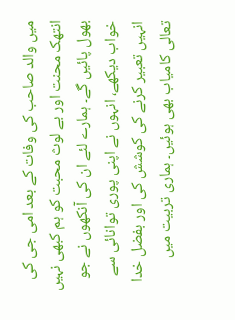میں والد صاحب کی وفات کے بعد امی جی کی انتھک محنت اور بے لوث محبت کو ہم کبھی نہیں بھول پائیں گے۔ ہمارے لئے ان کی آنکھوں نے جو خواب دیکھے، انہوں نے اپنی پوری توانائی سے انہیں تعبیر کرنے کی کوشش کی اور بفضل خدا تعالی کامیاب بھی ہوئیں۔ ہماری تربیت میں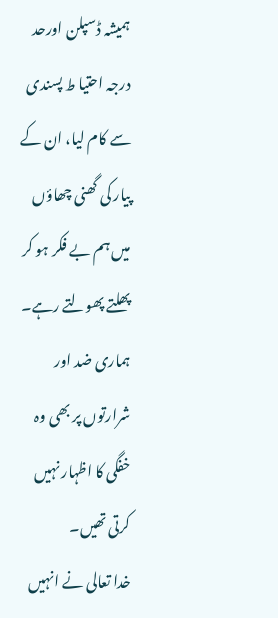ہمیشہ ڈسپلن اورحد درجہ احتیا ط پسندی سے کام لیا، ان کے پیار کی گھنی چھاؤں میں ہم بے فکر ہو کر پھلتے پھولتے رہے۔ ہماری ضد اور شرارتوں پر بھی وہ خفگی کا اظہار نہیں کرتی تھیں۔
خدا تعالی نے انہیں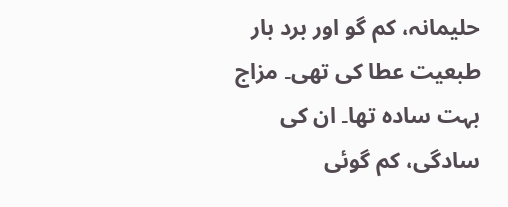حلیمانہ، کم گو اور برد بار طبعیت عطا کی تھی۔ مزاج بہت سادہ تھا۔ ان کی سادگی، کم گوئی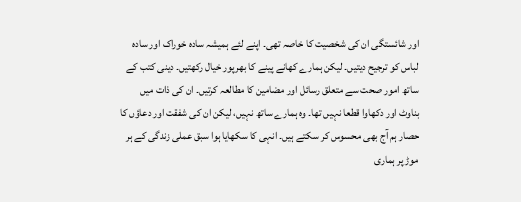اور شائستگی ان کی شخصیت کا خاصہ تھی۔ اپنے لئے ہمیشہ سادہ خوراک اور سادہ لباس کو ترجیح دیتیں۔ لیکن ہمارے کھانے پینے کا بھرپور خیال رکھتیں۔ دینی کتب کے ساتھ امور صحت سے متعلق رسائل اور مضامین کا مطالعہ کرتیں۔ ان کی ذات میں بناوٹ اور دکھاوا قطعا نہیں تھا۔ وہ ہمارے ساتھ نہیں، لیکن ان کی شفقت اور دعاؤں کا حصار ہم آج بھی محسوس کر سکتے ہیں۔ انہی کا سکھایا ہوا سبق عملی زندگی کے ہر موڑ پر ہماری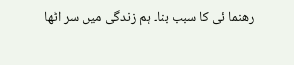رهنما ئی کا سبب بنا۔ ہم زندگی میں سر اٹھا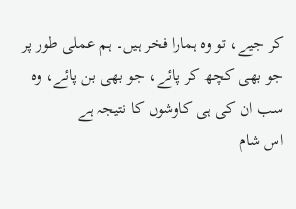کر جیے، تو وہ ہمارا فخر ہیں۔ ہم عملی طور پر جو بھی کچھ کر پائے، جو بھی بن پائے، وہ سب ان کی ہی کاوشوں کا نتیجہ ہے
اس شام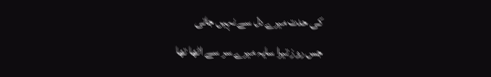کی حدت میرے دل سے نہیں جاتی
جس روز تیرا سایہ میرے سر سے اٹھا تھا